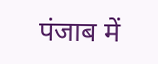पंजाब में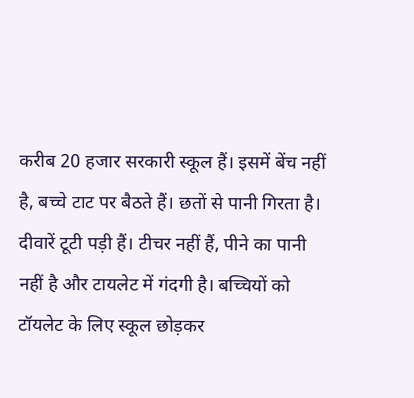करीब 20 हजार सरकारी स्कूल हैं। इसमें बेंच नहीं है, बच्चे टाट पर बैठते हैं। छतों से पानी गिरता है। दीवारें टूटी पड़ी हैं। टीचर नहीं हैं, पीने का पानी नहीं है और टायलेट में गंदगी है। बच्चियों को टॉयलेट के लिए स्कूल छोड़कर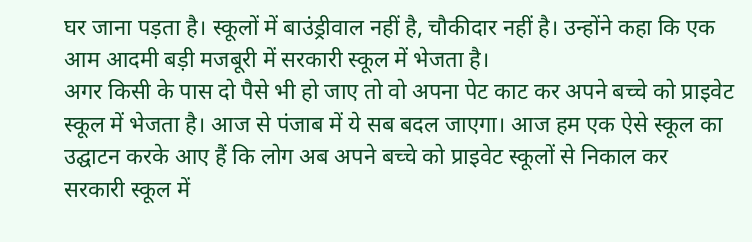घर जाना पड़ता है। स्कूलों में बाउंड्रीवाल नहीं है, चौकीदार नहीं है। उन्होंने कहा कि एक आम आदमी बड़ी मजबूरी में सरकारी स्कूल में भेजता है।
अगर किसी के पास दो पैसे भी हो जाए तो वो अपना पेट काट कर अपने बच्चे को प्राइवेट स्कूल में भेजता है। आज से पंजाब में ये सब बदल जाएगा। आज हम एक ऐसे स्कूल का उद्घाटन करके आए हैं कि लोग अब अपने बच्चे को प्राइवेट स्कूलों से निकाल कर सरकारी स्कूल में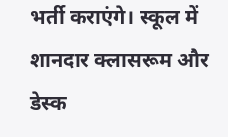भर्ती कराएंगे। स्कूल में शानदार क्लासरूम और डेस्क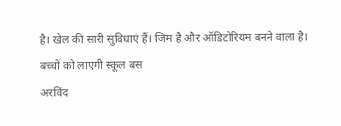है। खेल की सारी सुविधाएं हैं। जिम है और ऑडिटोरियम बनने वाला है।
बच्चों को लाएगी स्कूल बस
अरविंद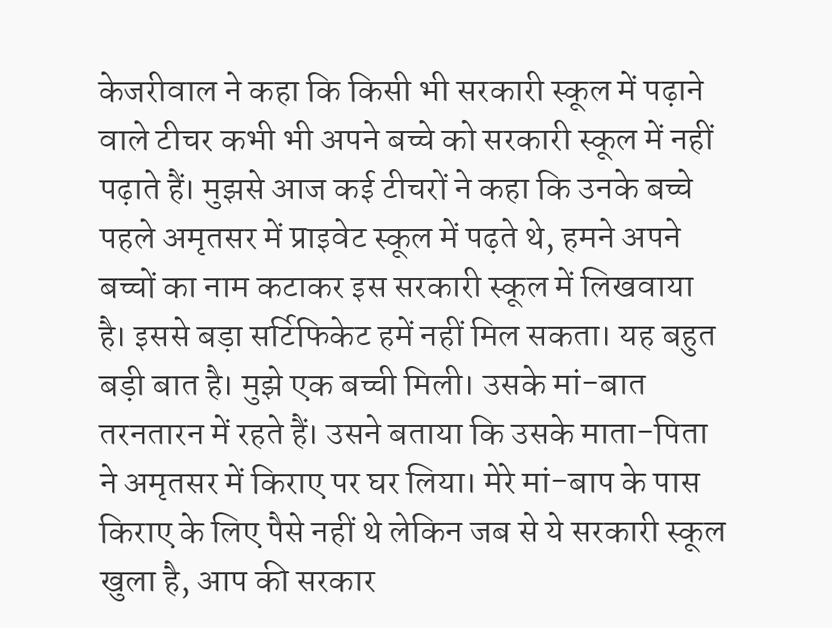केजरीवाल ने कहा कि किसी भी सरकारी स्कूल में पढ़ाने वाले टीचर कभी भी अपने बच्चे को सरकारी स्कूल में नहीं पढ़ाते हैं। मुझसे आज कई टीचरों ने कहा कि उनके बच्चे पहले अमृतसर में प्राइवेट स्कूल में पढ़ते थे, हमने अपने बच्चों का नाम कटाकर इस सरकारी स्कूल में लिखवाया है। इससे बड़ा सर्टिफिकेट हमें नहीं मिल सकता। यह बहुत बड़ी बात है। मुझे एक बच्ची मिली। उसके मां-बात तरनतारन में रहते हैं। उसने बताया कि उसके माता-पिता ने अमृतसर में किराए पर घर लिया। मेरे मां-बाप के पास किराए के लिए पैसे नहीं थे लेकिन जब से ये सरकारी स्कूल खुला है, आप की सरकार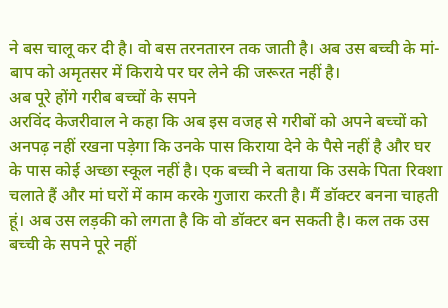ने बस चालू कर दी है। वो बस तरनतारन तक जाती है। अब उस बच्ची के मां-बाप को अमृतसर में किराये पर घर लेने की जरूरत नहीं है।
अब पूरे होंगे गरीब बच्चों के सपने
अरविंद केजरीवाल ने कहा कि अब इस वजह से गरीबों को अपने बच्चों को अनपढ़ नहीं रखना पड़ेगा कि उनके पास किराया देने के पैसे नहीं है और घर के पास कोई अच्छा स्कूल नहीं है। एक बच्ची ने बताया कि उसके पिता रिक्शा चलाते हैं और मां घरों में काम करके गुजारा करती है। मैं डॉक्टर बनना चाहती हूं। अब उस लड़की को लगता है कि वो डॉक्टर बन सकती है। कल तक उस बच्ची के सपने पूरे नहीं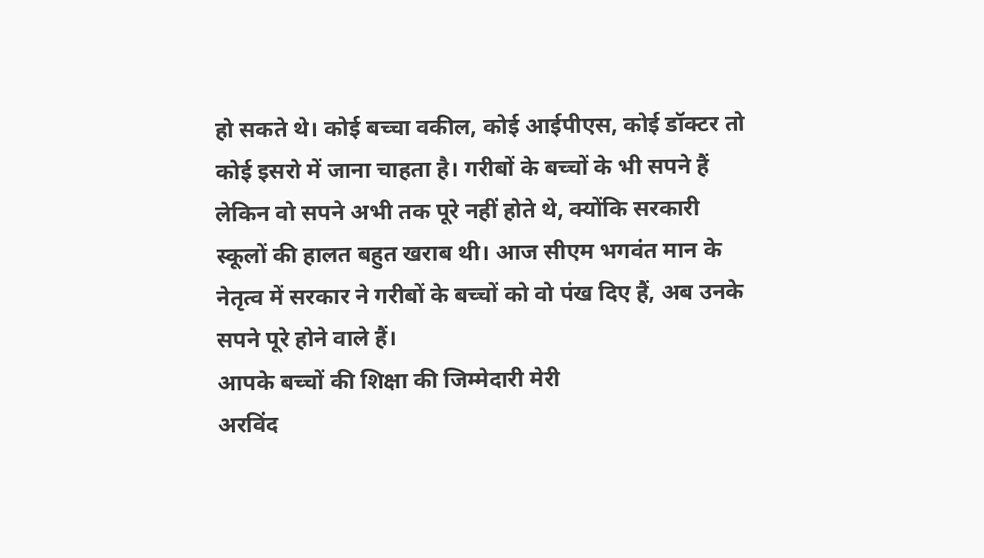हो सकते थे। कोई बच्चा वकील, कोई आईपीएस, कोई डॉक्टर तो कोई इसरो में जाना चाहता है। गरीबों के बच्चों के भी सपने हैं लेकिन वो सपने अभी तक पूरे नहीं होते थे, क्योंकि सरकारी स्कूलों की हालत बहुत खराब थी। आज सीएम भगवंत मान के नेतृत्व में सरकार ने गरीबों के बच्चों को वो पंख दिए हैं, अब उनके सपने पूरे होने वाले हैं।
आपके बच्चों की शिक्षा की जिम्मेदारी मेरी
अरविंद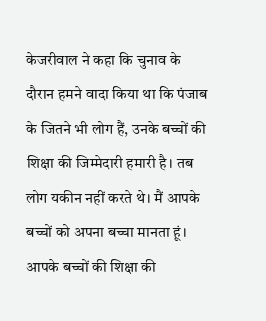केजरीवाल ने कहा कि चुनाव के दौरान हमने वादा किया था कि पंजाब के जितने भी लोग हैं, उनके बच्चों की शिक्षा की जिम्मेदारी हमारी है। तब लोग यकीन नहीं करते थे। मैं आपके बच्चों को अपना बच्चा मानता हूं। आपके बच्चों की शिक्षा की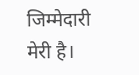जिम्मेदारी मेरी है।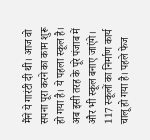मैंने ये गारंटी दी थी। आज वो सपना पूरा करने का काम शुरू हो गया है। ये पहला स्कूल है। अब इसी तरह के पूरे पंजाब में और भी स्कूल बनाए जाएंगे। 117 स्कूलों का निर्माण कार्य चालू हो गया है। पहले फेज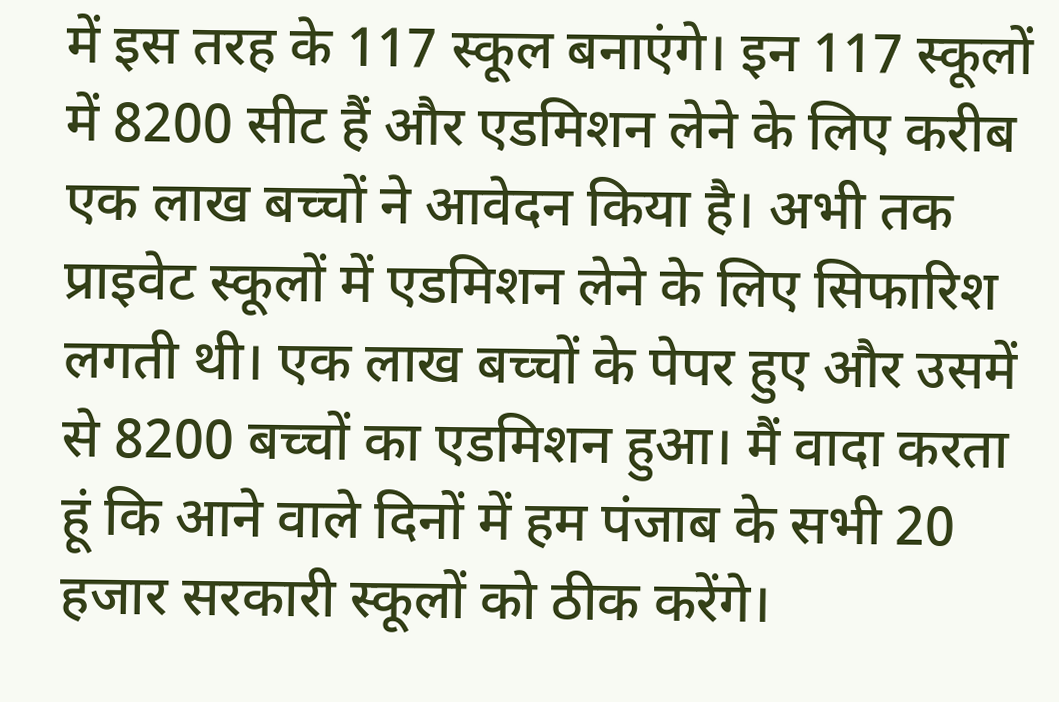में इस तरह के 117 स्कूल बनाएंगे। इन 117 स्कूलों में 8200 सीट हैं और एडमिशन लेने के लिए करीब एक लाख बच्चों ने आवेदन किया है। अभी तक प्राइवेट स्कूलों में एडमिशन लेने के लिए सिफारिश लगती थी। एक लाख बच्चों के पेपर हुए और उसमें से 8200 बच्चों का एडमिशन हुआ। मैं वादा करता हूं कि आने वाले दिनों में हम पंजाब के सभी 20 हजार सरकारी स्कूलों को ठीक करेंगे।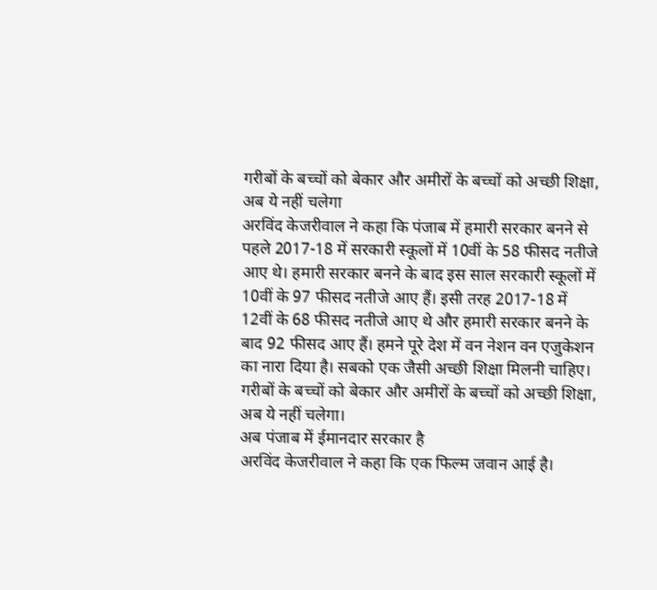गरीबों के बच्चों को बेकार और अमीरों के बच्चों को अच्छी शिक्षा, अब ये नहीं चलेगा
अरविंद केजरीवाल ने कहा कि पंजाब में हमारी सरकार बनने से पहले 2017-18 में सरकारी स्कूलों में 10वीं के 58 फीसद नतीजे आए थे। हमारी सरकार बनने के बाद इस साल सरकारी स्कूलों में 10वीं के 97 फीसद नतीजे आए हैं। इसी तरह 2017-18 में 12वीं के 68 फीसद नतीजे आए थे और हमारी सरकार बनने के बाद 92 फीसद आए हैं। हमने पूरे देश में वन नेशन वन एजुकेशन का नारा दिया है। सबको एक जैसी अच्छी शिक्षा मिलनी चाहिए। गरीबों के बच्चों को बेकार और अमीरों के बच्चों को अच्छी शिक्षा, अब ये नहीं चलेगा।
अब पंजाब में ईमानदार सरकार है
अरविंद केजरीवाल ने कहा कि एक फिल्म जवान आई है।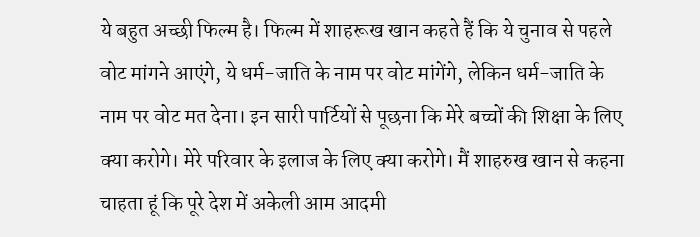ये बहुत अच्छी फिल्म है। फिल्म में शाहरूख खान कहते हैं कि ये चुनाव से पहले वोट मांगने आएंगे, ये धर्म-जाति के नाम पर वोट मांगेंगे, लेकिन धर्म-जाति के नाम पर वोट मत देना। इन सारी पार्टियों से पूछना कि मेरे बच्चों की शिक्षा के लिए क्या करोगे। मेरे परिवार के इलाज के लिए क्या करोगे। मैं शाहरुख खान से कहना चाहता हूं कि पूरे देश में अकेली आम आदमी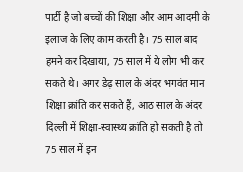पार्टी है जो बच्चों की शिक्षा और आम आदमी के इलाज के लिए काम करती है। 75 साल बाद हमने कर दिखाया, 75 साल में ये लोग भी कर सकते थे। अगर डेढ़ साल के अंदर भगवंत मान शिक्षा क्रांति कर सकते हैं, आठ साल के अंदर दिल्ली में शिक्षा-स्वास्थ्य क्रांति हो सकती है तो 75 साल में इन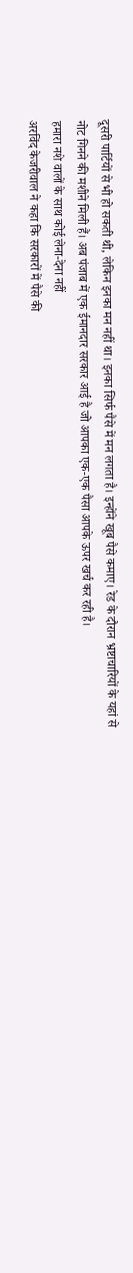दूसरी पार्टियों से भी हो सकती थी, लेकिन इनका मन नहीं था। इनका सिर्फ पैसे में मन लगता है। इन्होंने खूब पैसे कमाए। रेड के दौरान भ्रष्टाचारियों के यहां से नोट गिनने की मशीने मिली हैं। अब पंजाब में एक ईमानदार सरकार आई है जो आपका एक-एक पैसा आपके ऊपर खर्च कर रही है।
हमारा नशे वालों के साथ कोई लेना-देना नहीं
अरविंद केजरीवाल ने कहा कि सरकारों में पैसे की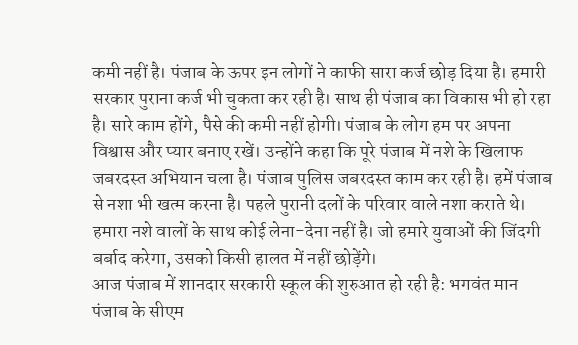कमी नहीं है। पंजाब के ऊपर इन लोगों ने काफी सारा कर्ज छोड़ दिया है। हमारी सरकार पुराना कर्ज भी चुकता कर रही है। साथ ही पंजाब का विकास भी हो रहा है। सारे काम होंगे, पैसे की कमी नहीं होगी। पंजाब के लोग हम पर अपना विश्वास और प्यार बनाए रखें। उन्होंने कहा कि पूरे पंजाब में नशे के खिलाफ जबरदस्त अभियान चला है। पंजाब पुलिस जबरदस्त काम कर रही है। हमें पंजाब से नशा भी खत्म करना है। पहले पुरानी दलों के परिवार वाले नशा कराते थे। हमारा नशे वालों के साथ कोई लेना-देना नहीं है। जो हमारे युवाओं की जिंदगी बर्बाद करेगा, उसको किसी हालत में नहीं छोड़ेंगे।
आज पंजाब में शानदार सरकारी स्कूल की शुरुआत हो रही है: भगवंत मान
पंजाब के सीएम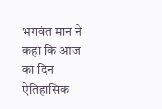भगवंत मान ने कहा कि आज का दिन ऐतिहासिक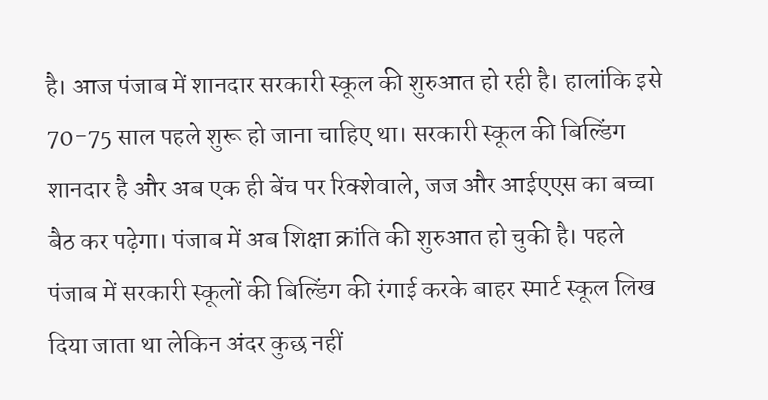है। आज पंजाब में शानदार सरकारी स्कूल की शुरुआत हो रही है। हालांकि इसे 70-75 साल पहले शुरू हो जाना चाहिए था। सरकारी स्कूल की बिल्डिंग शानदार है और अब एक ही बेंच पर रिक्शेवाले, जज और आईएएस का बच्चा बैठ कर पढ़ेगा। पंजाब में अब शिक्षा क्रांति की शुरुआत हो चुकी है। पहले पंजाब में सरकारी स्कूलों की बिल्डिंग की रंगाई करके बाहर स्मार्ट स्कूल लिख दिया जाता था लेकिन अंदर कुछ नहीं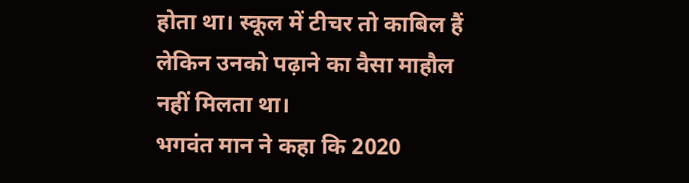होता था। स्कूल में टीचर तो काबिल हैं लेकिन उनको पढ़ाने का वैसा माहौल नहीं मिलता था।
भगवंत मान ने कहा कि 2020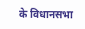के विधानसभा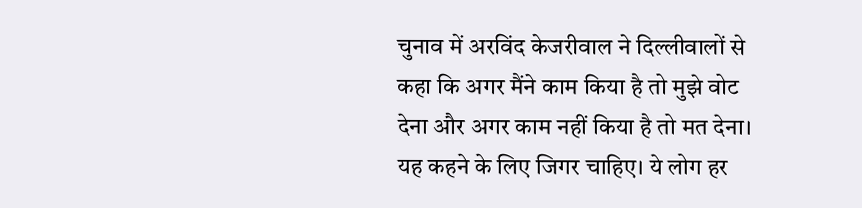चुनाव में अरविंद केजरीवाल ने दिल्लीवालों से कहा कि अगर मैंने काम किया है तो मुझे वोट देना और अगर काम नहीं किया है तो मत देना। यह कहने के लिए जिगर चाहिए। ये लोग हर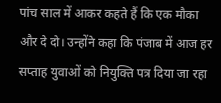पांच साल में आकर कहते हैं कि एक मौका और दे दो। उन्होंने कहा कि पंजाब में आज हर सप्ताह युवाओं को नियुक्ति पत्र दिया जा रहा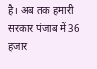है। अब तक हमारी सरकार पंजाब में 36 हजार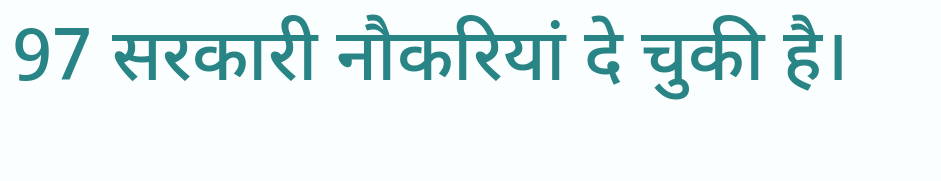97 सरकारी नौकरियां दे चुकी है।